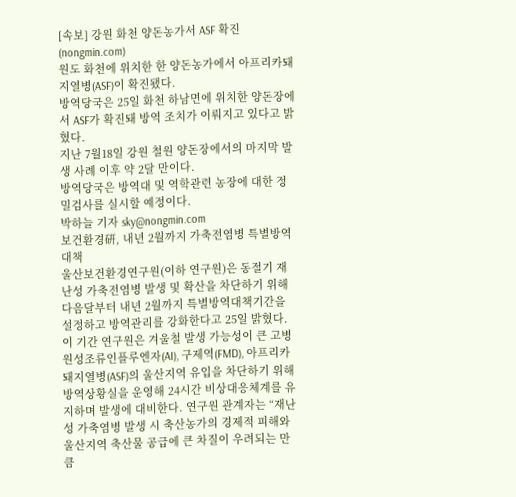[속보] 강원 화천 양돈농가서 ASF 확진 (nongmin.com)
원도 화천에 위치한 한 양돈농가에서 아프리카돼지열병(ASF)이 확진됐다.
방역당국은 25일 화천 하남면에 위치한 양돈장에서 ASF가 확진돼 방역 조치가 이뤄지고 있다고 밝혔다.
지난 7월18일 강원 철원 양돈장에서의 마지막 발생 사례 이후 약 2달 만이다.
방역당국은 방역대 및 역학관련 농장에 대한 정밀검사를 실시할 예정이다.
박하늘 기자 sky@nongmin.com
보건환경硏, 내년 2월까지 가축전염병 특별방역대책
울산보건환경연구원(이하 연구원)은 동절기 재난성 가축전염병 발생 및 확산을 차단하기 위해 다음달부터 내년 2월까지 특별방역대책기간을 설정하고 방역관리를 강화한다고 25일 밝혔다.
이 기간 연구원은 겨울철 발생 가능성이 큰 고병원성조류인플루엔자(AI), 구제역(FMD), 아프리카돼지열병(ASF)의 울산지역 유입을 차단하기 위해 방역상황실을 운영해 24시간 비상대응체계를 유지하며 발생에 대비한다. 연구원 관계자는 “재난성 가축염병 발생 시 축산농가의 경제적 피해와 울산지역 축산물 공급에 큰 차질이 우려되는 만큼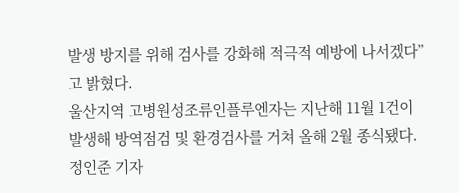발생 방지를 위해 검사를 강화해 적극적 예방에 나서겠다”고 밝혔다.
울산지역 고병원성조류인플루엔자는 지난해 11월 1건이 발생해 방역점검 및 환경검사를 거쳐 올해 2월 종식됐다. 정인준 기자